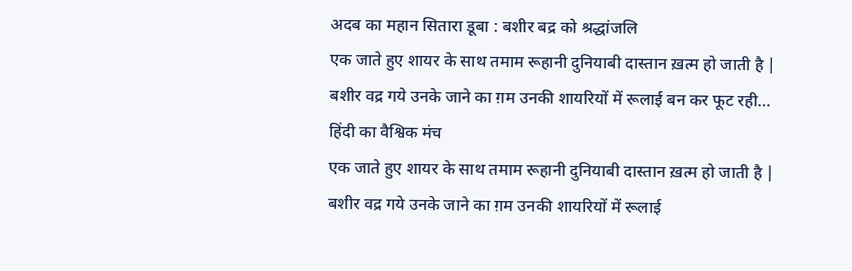अदब का महान सितारा डूबा : बशीर बद्र को श्रद्धांजलि
एक जाते हुए शायर के साथ तमाम रूहानी दुनियाबी दास्तान ख़त्म हो जाती है | बशीर वद्र गये उनके जाने का ग़म उनकी शायरियों में रूलाई बन कर फूट रही…
हिंदी का वैश्विक मंच
एक जाते हुए शायर के साथ तमाम रूहानी दुनियाबी दास्तान ख़त्म हो जाती है | बशीर वद्र गये उनके जाने का ग़म उनकी शायरियों में रूलाई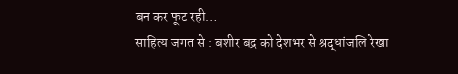बन कर फूट रही…
साहित्य जगत से : बशीर बद्र को देशभर से श्रद्धांजलि रेखा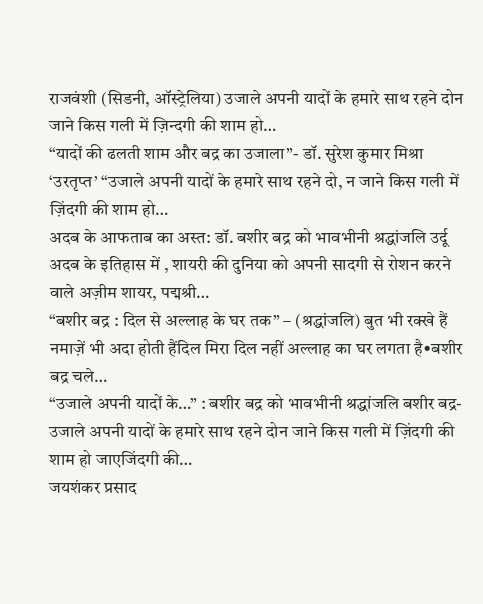राजवंशी (सिडनी, ऑस्ट्रेलिया) उजाले अपनी यादों के हमारे साथ रहने दोन जाने किस गली में ज़िन्दगी की शाम हो…
“यादों की ढलती शाम और बद्र का उजाला”- डॉ. सुरेश कुमार मिश्रा ‘उरतृप्त’ “उजाले अपनी यादों के हमारे साथ रहने दो, न जाने किस गली में ज़िंदगी की शाम हो…
अदब के आफताब का अस्त: डॉ. बशीर बद्र को भावभीनी श्रद्धांजलि उर्दू अदब के इतिहास में , शायरी की दुनिया को अपनी सादगी से रोशन करने वाले अज़ीम शायर, पद्मश्री…
“बशीर बद्र : दिल से अल्लाह के घर तक” – (श्रद्धांजलि) बुत भी रक्खे हैं नमाज़ें भी अदा होती हैंदिल मिरा दिल नहीं अल्लाह का घर लगता है•बशीर बद्र चले…
“उजाले अपनी यादों के…” : बशीर बद्र को भावभीनी श्रद्धांजलि बशीर बद्र- उजाले अपनी यादों के हमारे साथ रहने दोन जाने किस गली में ज़िंदगी की शाम हो जाएजिंदगी की…
जयशंकर प्रसाद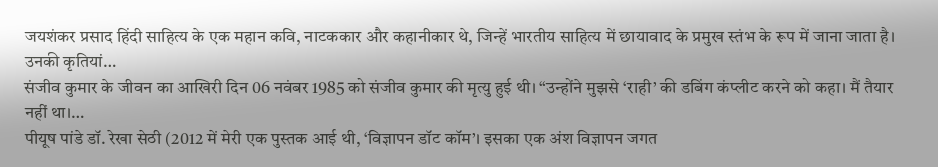जयशंकर प्रसाद हिंदी साहित्य के एक महान कवि, नाटककार और कहानीकार थे, जिन्हें भारतीय साहित्य में छायावाद के प्रमुख स्तंभ के रूप में जाना जाता है। उनकी कृतियां…
संजीव कुमार के जीवन का आखिरी दिन 06 नवंबर 1985 को संजीव कुमार की मृत्यु हुई थी। “उन्होंने मुझसे ‘राही’ की डबिंग कंप्लीट करने को कहा। मैं तैयार नहीं था।…
पीयूष पांडे डॉ. रेखा सेठी (2012 में मेरी एक पुस्तक आई थी, ‘विज्ञापन डॉट कॉम’। इसका एक अंश विज्ञापन जगत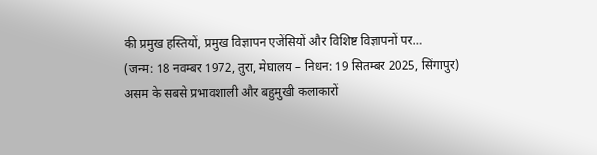की प्रमुख हस्तियों, प्रमुख विज्ञापन एजेंसियों और विशिष्ट विज्ञापनों पर…
(जन्म: 18 नवम्बर 1972, तुरा, मेघालय – निधन: 19 सितम्बर 2025, सिंगापुर) असम के सबसे प्रभावशाली और बहुमुखी कलाकारों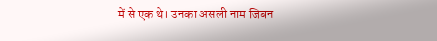में से एक थे। उनका असली नाम जिबन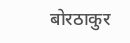बोरठाकुर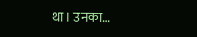था। उनका…